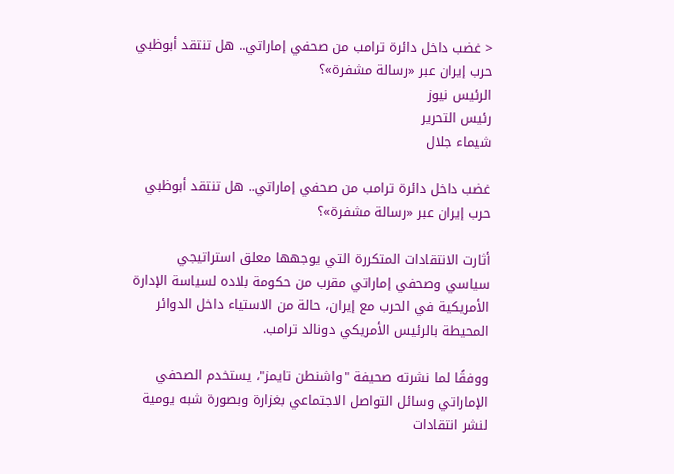< غضب داخل دائرة ترامب من صحفي إماراتي.. هل تنتقد أبوظبي حرب إيران عبر «رسالة مشفرة»؟
الرئيس نيوز
رئيس التحرير
شيماء جلال

غضب داخل دائرة ترامب من صحفي إماراتي.. هل تنتقد أبوظبي حرب إيران عبر «رسالة مشفرة»؟

أثارت الانتقادات المتكررة التي يوجهها معلق استراتيجي سياسي وصحفي إماراتي مقرب من حكومة بلاده لسياسة الإدارة الأمريكية في الحرب مع إيران، حالة من الاستياء داخل الدوائر المحيطة بالرئيس الأمريكي دونالد ترامب.

ووفقًا لما نشرته صحيفة "واشنطن تايمز"، يستخدم الصحفي الإماراتي وسائل التواصل الاجتماعي بغزارة وبصورة شبه يومية لنشر انتقادات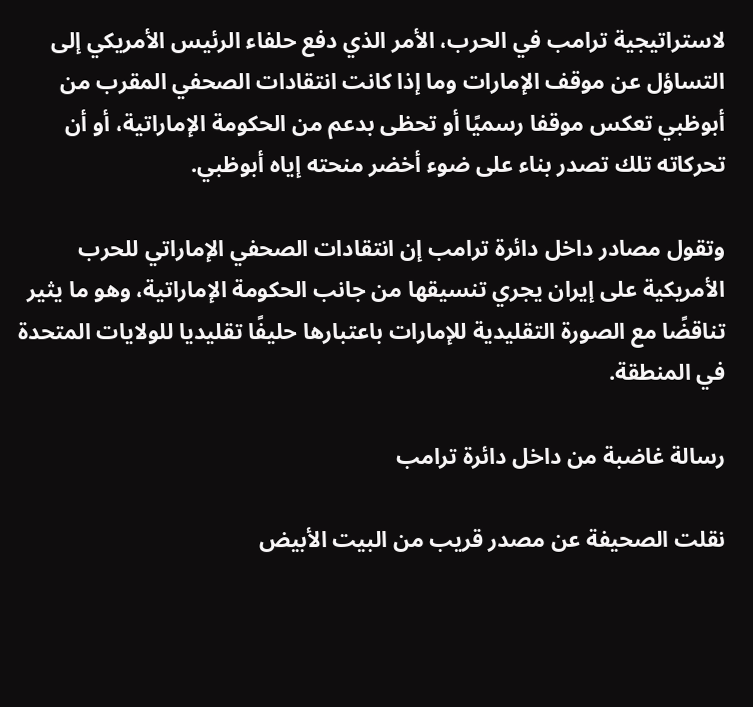لاستراتيجية ترامب في الحرب، الأمر الذي دفع حلفاء الرئيس الأمريكي إلى التساؤل عن موقف الإمارات وما إذا كانت انتقادات الصحفي المقرب من أبوظبي تعكس موقفا رسميًا أو تحظى بدعم من الحكومة الإماراتية، أو أن تحركاته تلك تصدر بناء على ضوء أخضر منحته إياه أبوظبي.

وتقول مصادر داخل دائرة ترامب إن انتقادات الصحفي الإماراتي للحرب الأمريكية على إيران يجري تنسيقها من جانب الحكومة الإماراتية، وهو ما يثير تناقضًا مع الصورة التقليدية للإمارات باعتبارها حليفًا تقليديا للولايات المتحدة في المنطقة.

رسالة غاضبة من داخل دائرة ترامب

نقلت الصحيفة عن مصدر قريب من البيت الأبيض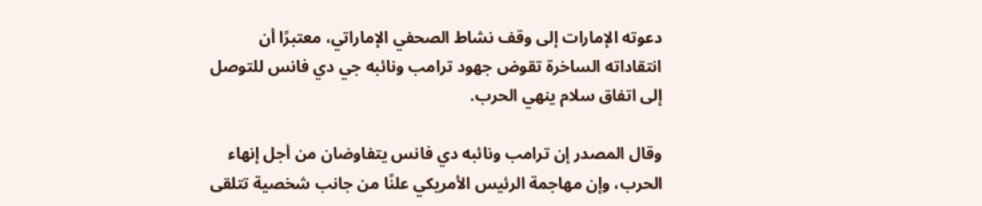دعوته الإمارات إلى وقف نشاط الصحفي الإماراتي، معتبرًا أن انتقاداته الساخرة تقوض جهود ترامب ونائبه جي دي فانس للتوصل إلى اتفاق سلام ينهي الحرب.

وقال المصدر إن ترامب ونائبه دي فانس يتفاوضان من أجل إنهاء الحرب، وإن مهاجمة الرئيس الأمريكي علنًا من جانب شخصية تتلقى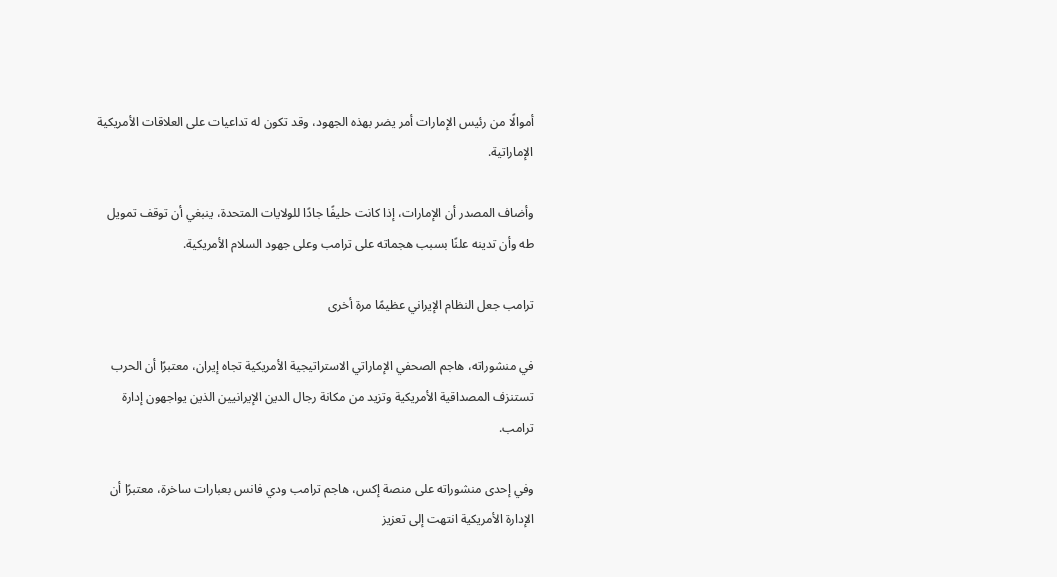أموالًا من رئيس الإمارات أمر يضر بهذه الجهود، وقد تكون له تداعيات على العلاقات الأمريكية الإماراتية.

وأضاف المصدر أن الإمارات، إذا كانت حليفًا جادًا للولايات المتحدة، ينبغي أن توقف تمويل طه وأن تدينه علنًا بسبب هجماته على ترامب وعلى جهود السلام الأمريكية.

ترامب جعل النظام الإيراني عظيمًا مرة أخرى

في منشوراته، هاجم الصحفي الإماراتي الاستراتيجية الأمريكية تجاه إيران، معتبرًا أن الحرب تستنزف المصداقية الأمريكية وتزيد من مكانة رجال الدين الإيرانيين الذين يواجهون إدارة ترامب.

وفي إحدى منشوراته على منصة إكس، هاجم ترامب ودي فانس بعبارات ساخرة، معتبرًا أن الإدارة الأمريكية انتهت إلى تعزيز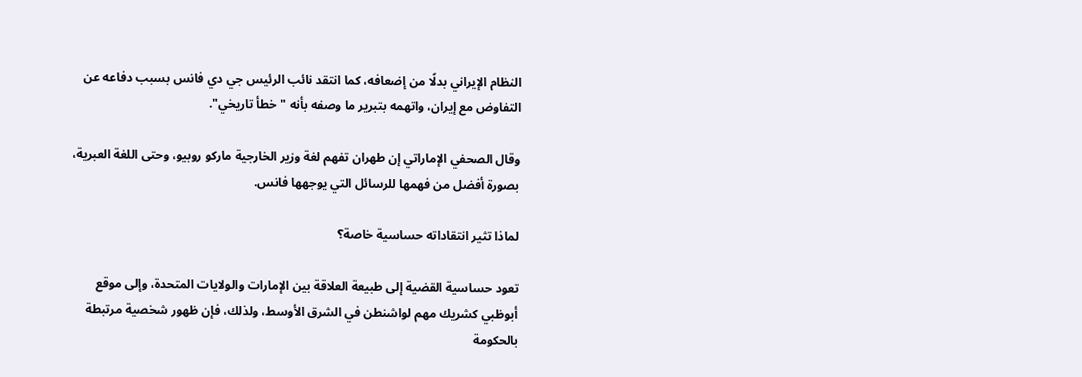النظام الإيراني بدلًا من إضعافه، كما انتقد نائب الرئيس جي دي فانس بسبب دفاعه عن التفاوض مع إيران، واتهمه بتبرير ما وصفه بأنه "خطأ تاريخي".

وقال الصحفي الإماراتي إن طهران تفهم لغة وزير الخارجية ماركو روبيو، وحتى اللغة العبرية، بصورة أفضل من فهمها للرسائل التي يوجهها فانس.

لماذا تثير انتقاداته حساسية خاصة؟

تعود حساسية القضية إلى طبيعة العلاقة بين الإمارات والولايات المتحدة، وإلى موقع أبوظبي كشريك مهم لواشنطن في الشرق الأوسط، ولذلك، فإن ظهور شخصية مرتبطة بالحكومة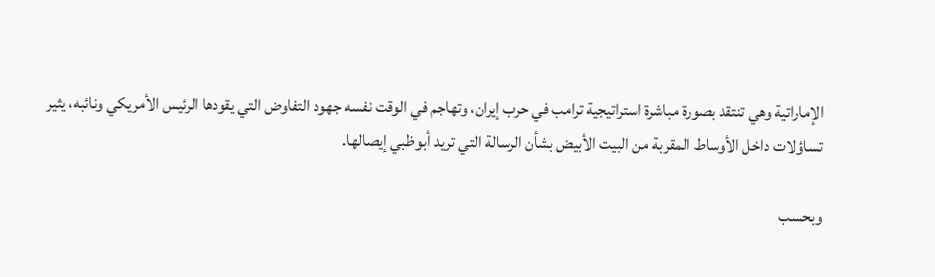الإماراتية وهي تنتقد بصورة مباشرة استراتيجية ترامب في حرب إيران، وتهاجم في الوقت نفسه جهود التفاوض التي يقودها الرئيس الأمريكي ونائبه، يثير تساؤلات داخل الأوساط المقربة من البيت الأبيض بشأن الرسالة التي تريد أبوظبي إيصالها.

وبحسب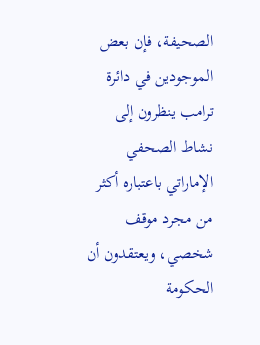الصحيفة، فإن بعض الموجودين في دائرة ترامب ينظرون إلى نشاط الصحفي الإماراتي باعتباره أكثر من مجرد موقف شخصي، ويعتقدون أن الحكومة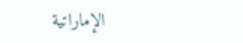الإماراتية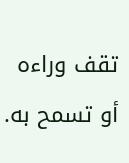تقف وراءه أو تسمح به.